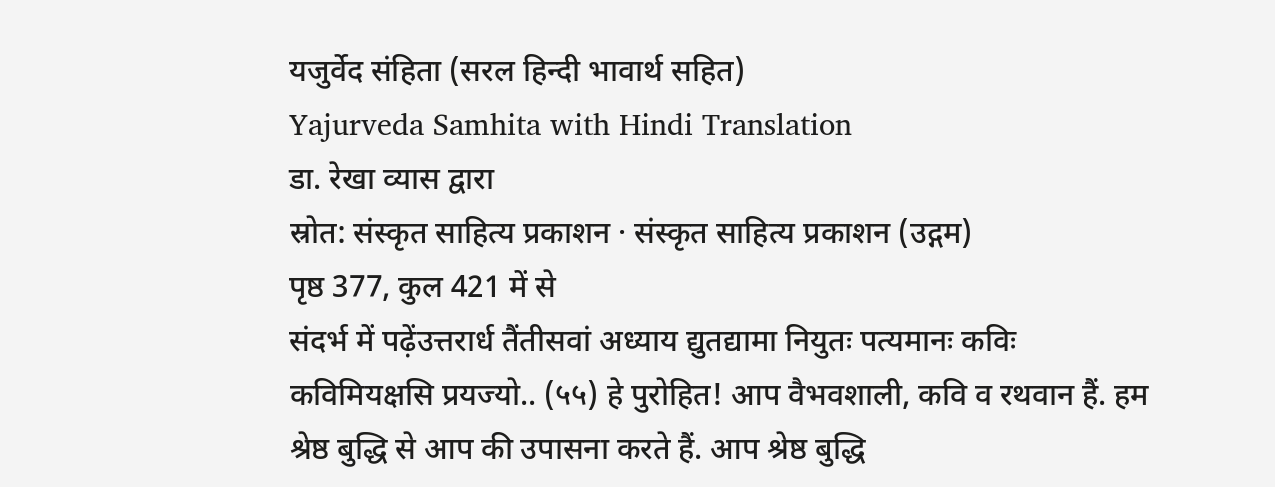यजुर्वेद संहिता (सरल हिन्दी भावार्थ सहित)
Yajurveda Samhita with Hindi Translation
डा. रेखा व्यास द्वारा
स्रोत: संस्कृत साहित्य प्रकाशन · संस्कृत साहित्य प्रकाशन (उद्गम)
पृष्ठ 377, कुल 421 में से
संदर्भ में पढ़ेंउत्तरार्ध तैंतीसवां अध्याय द्युतद्यामा नियुतः पत्यमानः कविः कविमियक्षसि प्रयज्यो.. (५५) हे पुरोहित! आप वैभवशाली, कवि व रथवान हैं. हम श्रेष्ठ बुद्धि से आप की उपासना करते हैं. आप श्रेष्ठ बुद्धि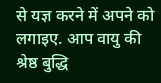से यज्ञ करने में अपने को लगाइए. आप वायु की श्रेष्ठ बुद्धि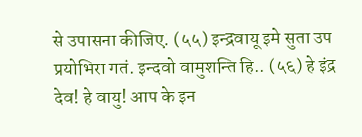से उपासना कीजिए. (५५) इन्द्रवायू इमे सुता उप प्रयोभिरा गतं. इन्दवो वामुशन्ति हि.. (५६) हे इंद्र देव! हे वायु! आप के इन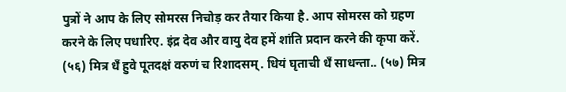पुत्रों ने आप के लिए सोमरस निचोड़ कर तैयार किया है. आप सोमरस को ग्रहण करने के लिए पधारिए. इंद्र देव और वायु देव हमें शांति प्रदान करने की कृपा करें. (५६) मित्र धँ हुवे पूतदक्षं वरुणं च रिशादसम्. धियं घृताची धँ साधन्ता.. (५७) मित्र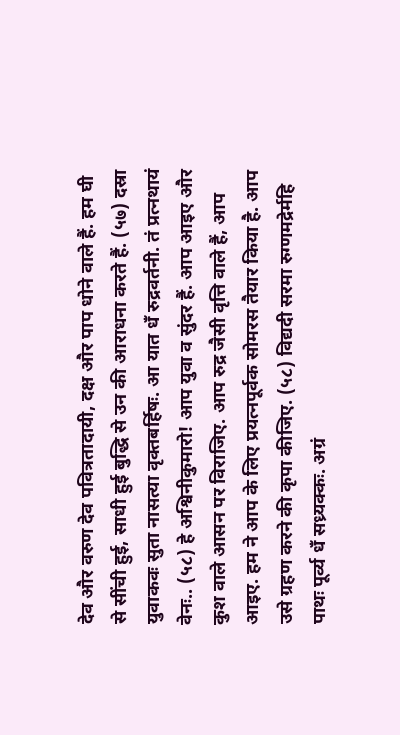देव और वरुण देव पवित्रतादायी, दक्ष और पाप धोने वाले हैं. हम घी से सींची हुई, साधी हुई बुद्धि से उन की आराधना करते हैं. (५७) दस्रा युवाकवः सुता नासत्या वृक्तबर्हिषः. आ यात धँ रुद्रवर्तनी. तं प्रत्नथायं वेनः.. (५८) हे अश्विनीकुमारो! आप युवा व सुंदर हैं. आप आइए और कुश वाले आसन पर विराजिए. आप रुद्र जैसी वृत्ति वाले हैं, आप आइए. हम ने आप के लिए प्रयत्नपूर्वक सोमरस तैयार किया है. आप उसे ग्रहण करने की कृपा कीजिए. (५८) विद्यदी सरमा रुग्णमद्रेर्महि पाथः पूर्व्य धँ सध्र्यक्कः. अग्रं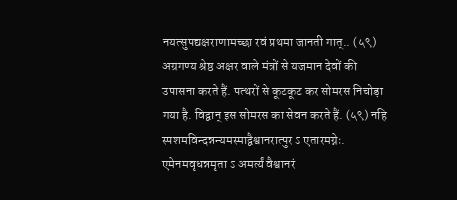नयत्सुपद्यक्षराणामच्छा रवं प्रथमा जानती गात्.. (५९) अग्रगण्य श्रेष्ठ अक्षर वाले मंत्रों से यजमान देवों की उपासना करते हैं. पत्थरों से कूटकूट कर सोमरस निचोड़ा गया है. विद्वान् इस सोमरस का सेवन करते हैं. (५९) नहि स्पशमविन्दन्नन्यमस्माद्वैश्वानरात्पुर ऽ एतारमग्नेः. एमेनमवृधन्नमृता ऽ अमर्त्यं वैश्वानरं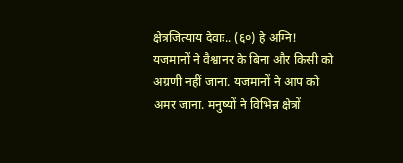क्षेत्रजित्याय देवाः.. (६०) हे अग्नि! यजमानों ने वैश्वानर के बिना और किसी को अग्रणी नहीं जाना. यजमानों ने आप को अमर जाना. मनुष्यों ने विभिन्न क्षेत्रों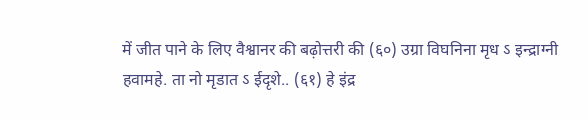में जीत पाने के लिए वैश्वानर की बढ़ोत्तरी की (६०) उग्रा विघनिना मृध ऽ इन्द्राग्नी हवामहे. ता नो मृडात ऽ ईदृशे.. (६१) हे इंद्र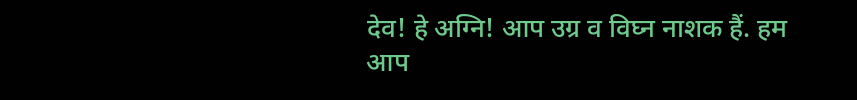देव! हे अग्नि! आप उग्र व विघ्न नाशक हैं. हम आप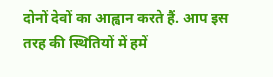दोनों देवों का आह्वान करते हैं. आप इस तरह की स्थितियों में हमें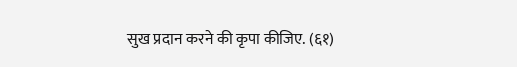सुख प्रदान करने की कृपा कीजिए. (६१)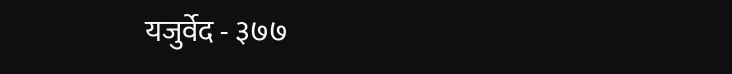यजुर्वेद - ३७७